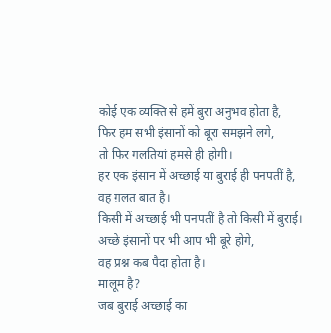कोई एक व्यक्ति से हमें बुरा अनुभव होता है,
फिर हम सभी इंसानों को बूरा समझने लगे,
तो फिर गलतियां हमसे ही होगी।
हर एक इंसान में अच्छाई या बुराई ही पनपतीं है,
वह ग़लत बात है।
किसी में अच्छाई भी पनपतीं है तो किसी में बुराई।
अच्छे इंसानों पर भी आप भी बूरे होगे,
वह प्रश्न कब पैदा होता है।
मालूम है?
जब बुराई अच्छाई का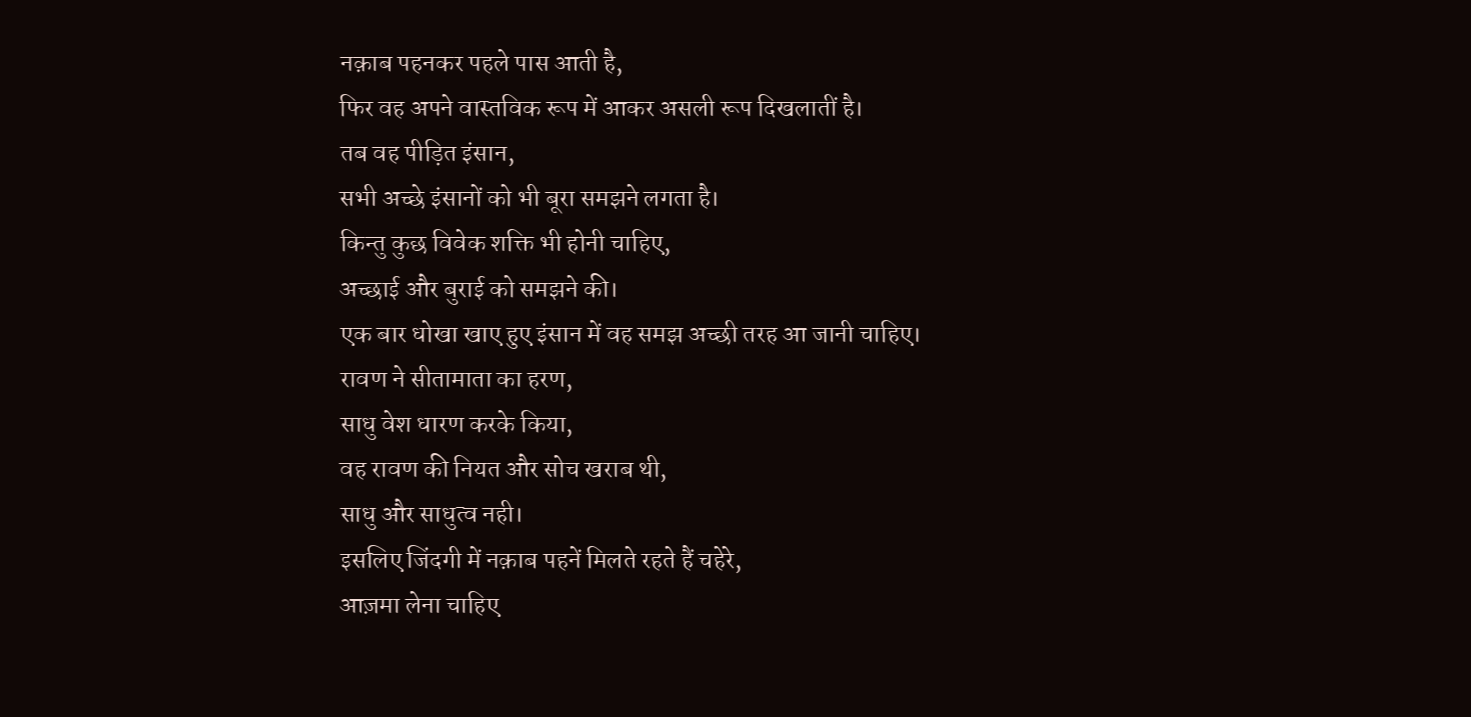नक़ाब पहनकर पहले पास आती है,
फिर वह अपने वास्तविक रूप में आकर असली रूप दिखलातीं है।
तब वह पीड़ित इंसान,
सभी अच्छे इंसानों को भी बूरा समझने लगता है।
किन्तु कुछ विवेक शक्ति भी होनी चाहिए,
अच्छाई और बुराई को समझने की।
एक बार धोखा खाए हुए इंसान में वह समझ अच्छी तरह आ जानी चाहिए।
रावण ने सीतामाता का हरण,
साधु वेश धारण करके किया,
वह रावण की नियत और सोच खराब थी,
साधु और साधुत्व नही।
इसलिए जिंदगी में नक़ाब पहनें मिलते रहते हैं चहेरे,
आज़मा लेना चाहिए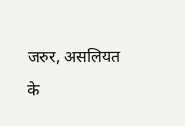जरुर, असलियत के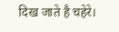दिख जाते है चहेरे।